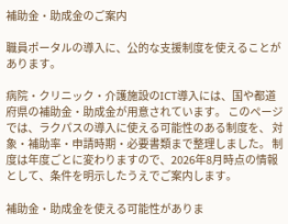補助金・助成金のご案内

職員ポータルの導入に、公的な支援制度を使えることがあります。

病院・クリニック・介護施設のICT導入には、国や都道府県の補助金・助成金が用意されています。 このページでは、ラクパスの導入に使える可能性のある制度を、 対象・補助率・申請時期・必要書類まで整理しました。 制度は年度ごとに変わりますので、2026年8月時点の情報として、条件を明示したうえでご案内します。

補助金・助成金を使える可能性がありま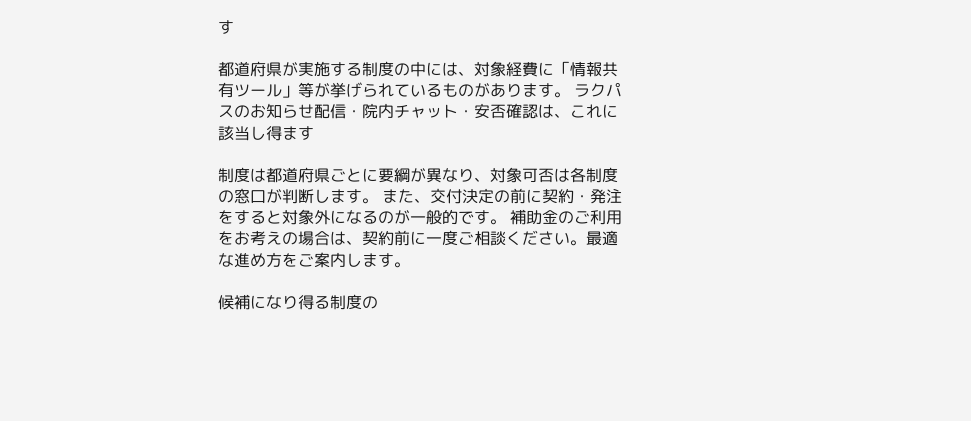す

都道府県が実施する制度の中には、対象経費に「情報共有ツール」等が挙げられているものがあります。 ラクパスのお知らせ配信・院内チャット・安否確認は、これに該当し得ます

制度は都道府県ごとに要綱が異なり、対象可否は各制度の窓口が判断します。 また、交付決定の前に契約・発注をすると対象外になるのが一般的です。 補助金のご利用をお考えの場合は、契約前に一度ご相談ください。最適な進め方をご案内します。

候補になり得る制度の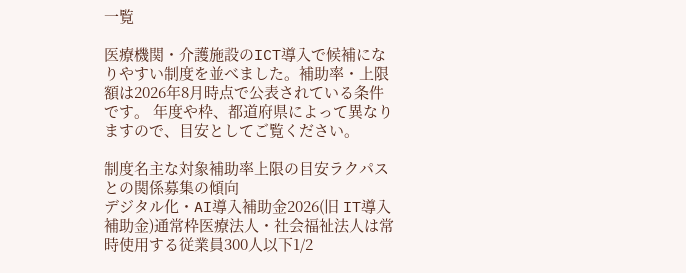一覧

医療機関・介護施設のICT導入で候補になりやすい制度を並べました。補助率・上限額は2026年8月時点で公表されている条件です。 年度や枠、都道府県によって異なりますので、目安としてご覧ください。

制度名主な対象補助率上限の目安ラクパスとの関係募集の傾向
デジタル化・AI導入補助金2026(旧 IT導入補助金)通常枠医療法人・社会福祉法人は常時使用する従業員300人以下1/2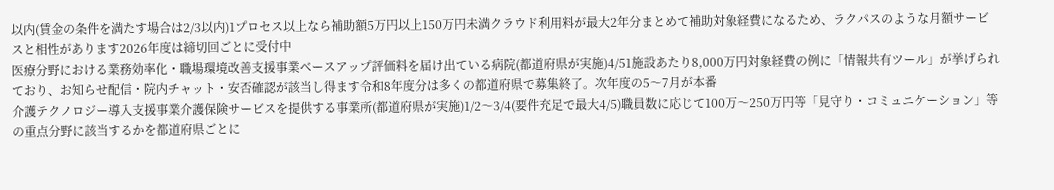以内(賃金の条件を満たす場合は2/3以内)1プロセス以上なら補助額5万円以上150万円未満クラウド利用料が最大2年分まとめて補助対象経費になるため、ラクパスのような月額サービスと相性があります2026年度は締切回ごとに受付中
医療分野における業務効率化・職場環境改善支援事業ベースアップ評価料を届け出ている病院(都道府県が実施)4/51施設あたり8,000万円対象経費の例に「情報共有ツール」が挙げられており、お知らせ配信・院内チャット・安否確認が該当し得ます令和8年度分は多くの都道府県で募集終了。次年度の5〜7月が本番
介護テクノロジー導入支援事業介護保険サービスを提供する事業所(都道府県が実施)1/2〜3/4(要件充足で最大4/5)職員数に応じて100万〜250万円等「見守り・コミュニケーション」等の重点分野に該当するかを都道府県ごとに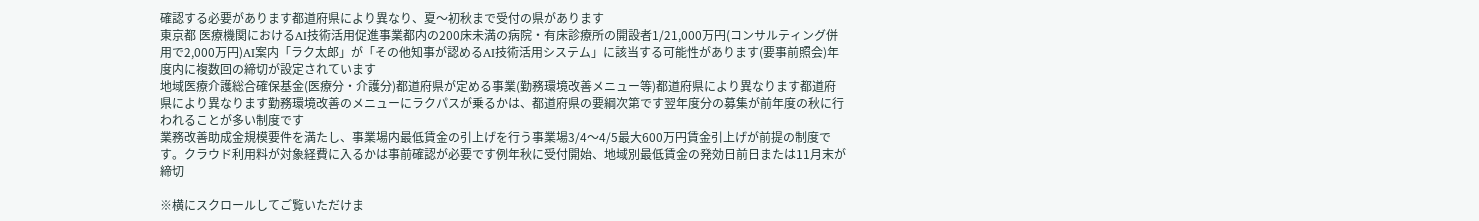確認する必要があります都道府県により異なり、夏〜初秋まで受付の県があります
東京都 医療機関におけるAI技術活用促進事業都内の200床未満の病院・有床診療所の開設者1/21,000万円(コンサルティング併用で2,000万円)AI案内「ラク太郎」が「その他知事が認めるAI技術活用システム」に該当する可能性があります(要事前照会)年度内に複数回の締切が設定されています
地域医療介護総合確保基金(医療分・介護分)都道府県が定める事業(勤務環境改善メニュー等)都道府県により異なります都道府県により異なります勤務環境改善のメニューにラクパスが乗るかは、都道府県の要綱次第です翌年度分の募集が前年度の秋に行われることが多い制度です
業務改善助成金規模要件を満たし、事業場内最低賃金の引上げを行う事業場3/4〜4/5最大600万円賃金引上げが前提の制度です。クラウド利用料が対象経費に入るかは事前確認が必要です例年秋に受付開始、地域別最低賃金の発効日前日または11月末が締切

※横にスクロールしてご覧いただけま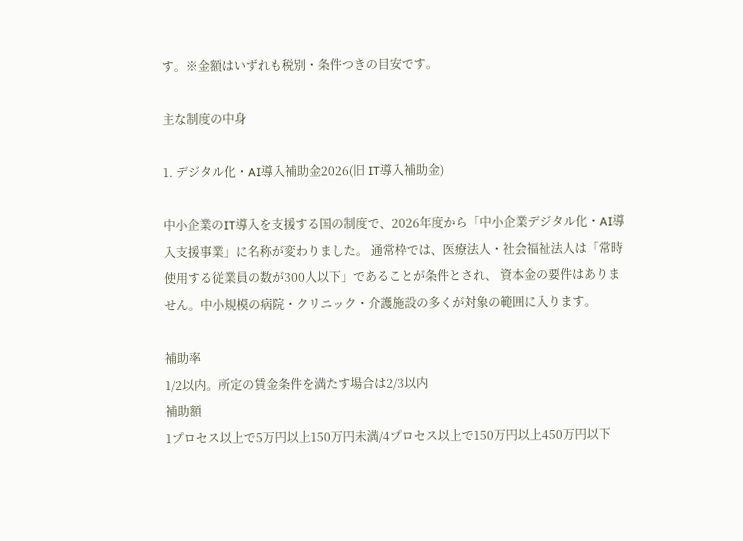す。※金額はいずれも税別・条件つきの目安です。

主な制度の中身

1. デジタル化・AI導入補助金2026(旧 IT導入補助金)

中小企業のIT導入を支援する国の制度で、2026年度から「中小企業デジタル化・AI導入支援事業」に名称が変わりました。 通常枠では、医療法人・社会福祉法人は「常時使用する従業員の数が300人以下」であることが条件とされ、 資本金の要件はありません。中小規模の病院・クリニック・介護施設の多くが対象の範囲に入ります。

補助率
1/2以内。所定の賃金条件を満たす場合は2/3以内
補助額
1プロセス以上で5万円以上150万円未満/4プロセス以上で150万円以上450万円以下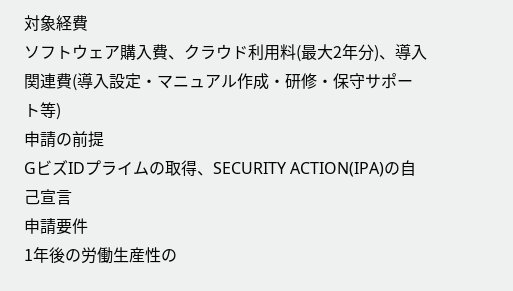対象経費
ソフトウェア購入費、クラウド利用料(最大2年分)、導入関連費(導入設定・マニュアル作成・研修・保守サポート等)
申請の前提
GビズIDプライムの取得、SECURITY ACTION(IPA)の自己宣言
申請要件
1年後の労働生産性の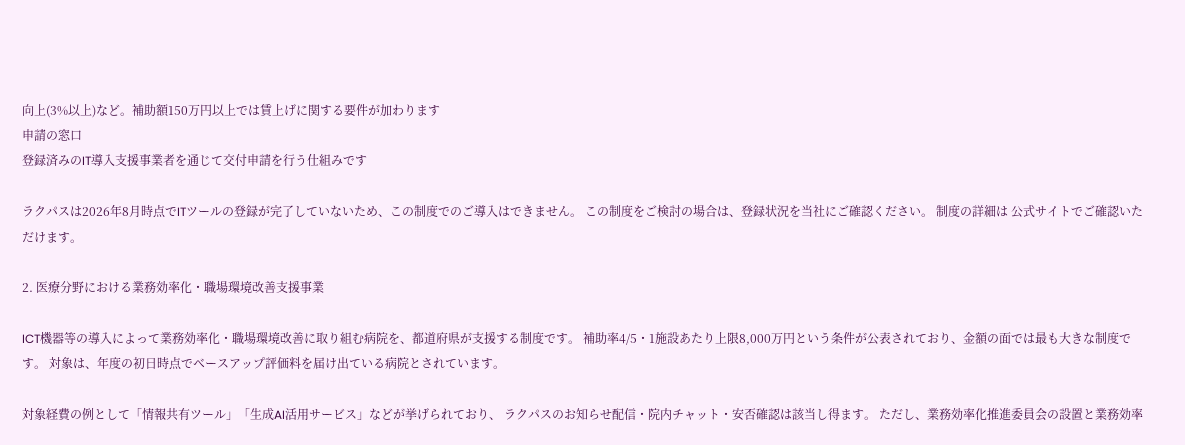向上(3%以上)など。補助額150万円以上では賃上げに関する要件が加わります
申請の窓口
登録済みのIT導入支援事業者を通じて交付申請を行う仕組みです

ラクパスは2026年8月時点でITツールの登録が完了していないため、この制度でのご導入はできません。 この制度をご検討の場合は、登録状況を当社にご確認ください。 制度の詳細は 公式サイトでご確認いただけます。

2. 医療分野における業務効率化・職場環境改善支援事業

ICT機器等の導入によって業務効率化・職場環境改善に取り組む病院を、都道府県が支援する制度です。 補助率4/5・1施設あたり上限8,000万円という条件が公表されており、金額の面では最も大きな制度です。 対象は、年度の初日時点でベースアップ評価料を届け出ている病院とされています。

対象経費の例として「情報共有ツール」「生成AI活用サービス」などが挙げられており、 ラクパスのお知らせ配信・院内チャット・安否確認は該当し得ます。 ただし、業務効率化推進委員会の設置と業務効率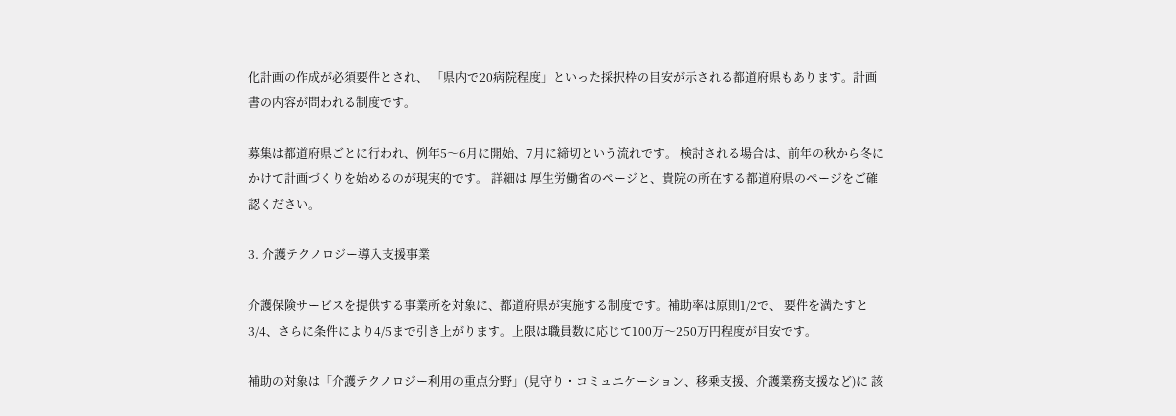化計画の作成が必須要件とされ、 「県内で20病院程度」といった採択枠の目安が示される都道府県もあります。計画書の内容が問われる制度です。

募集は都道府県ごとに行われ、例年5〜6月に開始、7月に締切という流れです。 検討される場合は、前年の秋から冬にかけて計画づくりを始めるのが現実的です。 詳細は 厚生労働省のページと、貴院の所在する都道府県のページをご確認ください。

3. 介護テクノロジー導入支援事業

介護保険サービスを提供する事業所を対象に、都道府県が実施する制度です。補助率は原則1/2で、 要件を満たすと3/4、さらに条件により4/5まで引き上がります。上限は職員数に応じて100万〜250万円程度が目安です。

補助の対象は「介護テクノロジー利用の重点分野」(見守り・コミュニケーション、移乗支援、介護業務支援など)に 該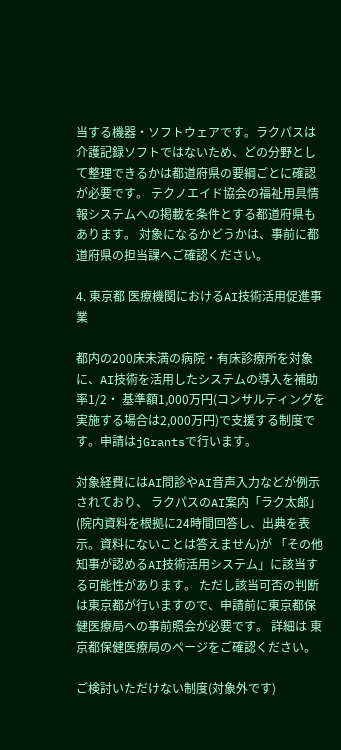当する機器・ソフトウェアです。ラクパスは介護記録ソフトではないため、どの分野として整理できるかは都道府県の要綱ごとに確認が必要です。 テクノエイド協会の福祉用具情報システムへの掲載を条件とする都道府県もあります。 対象になるかどうかは、事前に都道府県の担当課へご確認ください。

4. 東京都 医療機関におけるAI技術活用促進事業

都内の200床未満の病院・有床診療所を対象に、AI技術を活用したシステムの導入を補助率1/2・ 基準額1,000万円(コンサルティングを実施する場合は2,000万円)で支援する制度です。申請はjGrantsで行います。

対象経費にはAI問診やAI音声入力などが例示されており、 ラクパスのAI案内「ラク太郎」(院内資料を根拠に24時間回答し、出典を表示。資料にないことは答えません)が 「その他知事が認めるAI技術活用システム」に該当する可能性があります。 ただし該当可否の判断は東京都が行いますので、申請前に東京都保健医療局への事前照会が必要です。 詳細は 東京都保健医療局のページをご確認ください。

ご検討いただけない制度(対象外です)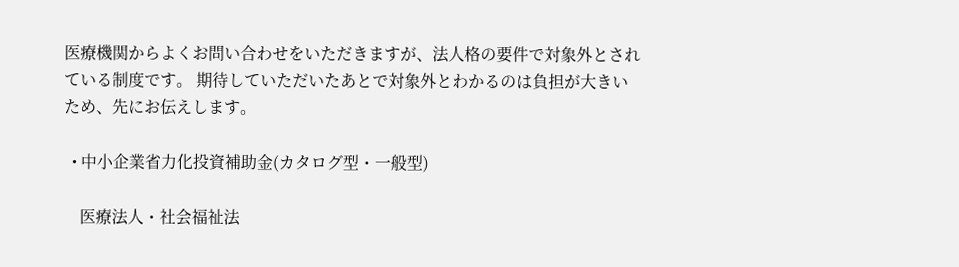医療機関からよくお問い合わせをいただきますが、法人格の要件で対象外とされている制度です。 期待していただいたあとで対象外とわかるのは負担が大きいため、先にお伝えします。

  • 中小企業省力化投資補助金(カタログ型・一般型)

    医療法人・社会福祉法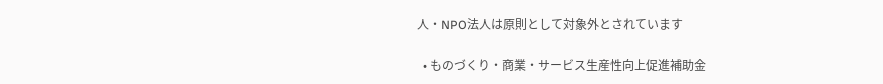人・NPO法人は原則として対象外とされています

  • ものづくり・商業・サービス生産性向上促進補助金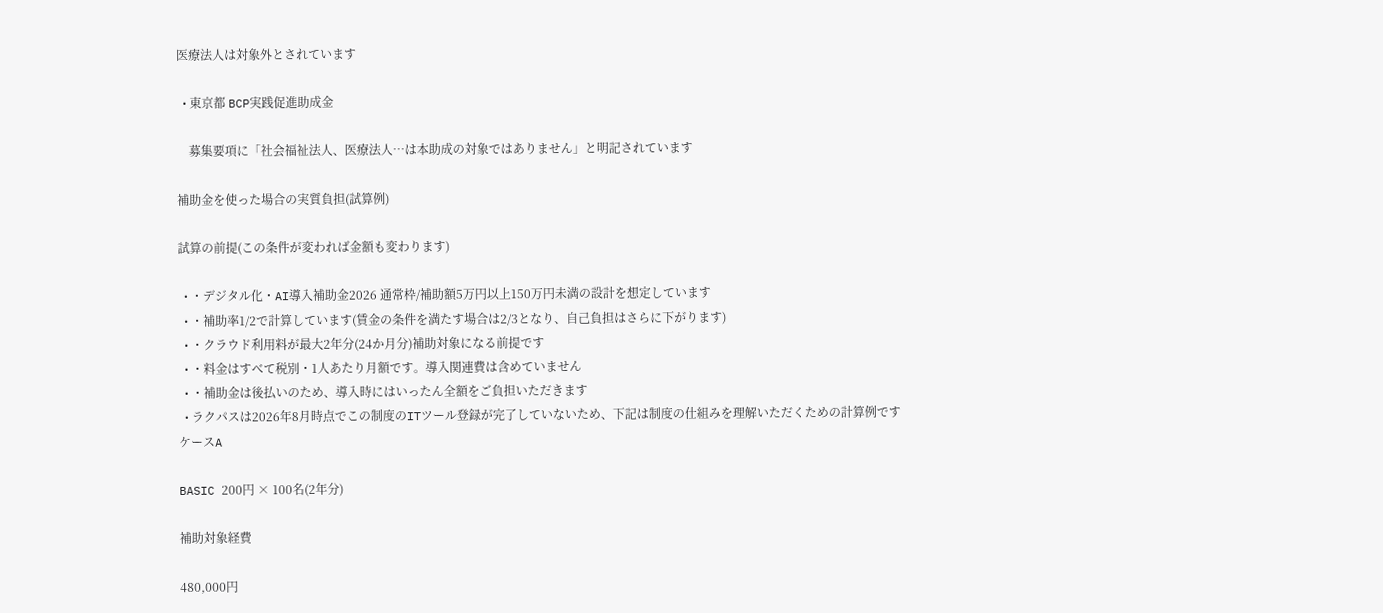医療法人は対象外とされています

  • 東京都 BCP実践促進助成金

    募集要項に「社会福祉法人、医療法人…は本助成の対象ではありません」と明記されています

補助金を使った場合の実質負担(試算例)

試算の前提(この条件が変われば金額も変わります)

  • ・デジタル化・AI導入補助金2026 通常枠/補助額5万円以上150万円未満の設計を想定しています
  • ・補助率1/2で計算しています(賃金の条件を満たす場合は2/3となり、自己負担はさらに下がります)
  • ・クラウド利用料が最大2年分(24か月分)補助対象になる前提です
  • ・料金はすべて税別・1人あたり月額です。導入関連費は含めていません
  • ・補助金は後払いのため、導入時にはいったん全額をご負担いただきます
  • ラクパスは2026年8月時点でこの制度のITツール登録が完了していないため、下記は制度の仕組みを理解いただくための計算例です
ケースA

BASIC 200円 × 100名(2年分)

補助対象経費

480,000円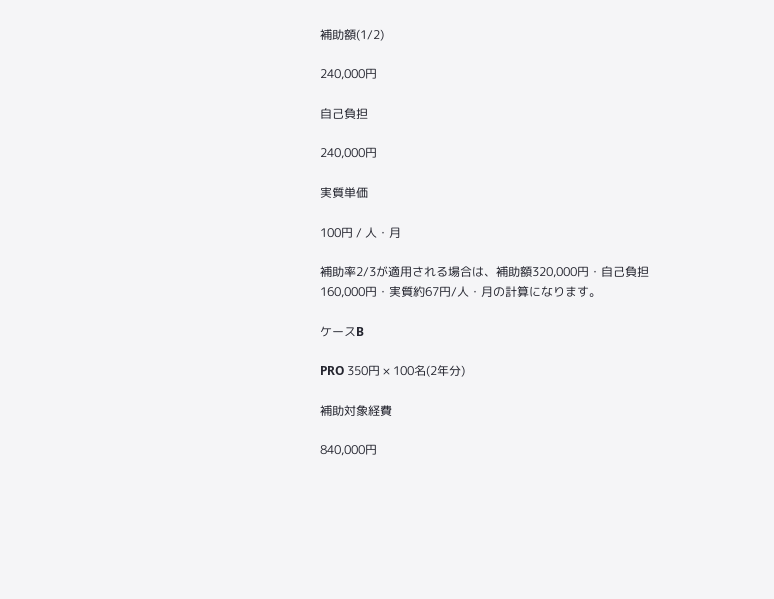補助額(1/2)

240,000円

自己負担

240,000円

実質単価

100円 / 人・月

補助率2/3が適用される場合は、補助額320,000円・自己負担160,000円・実質約67円/人・月の計算になります。

ケースB

PRO 350円 × 100名(2年分)

補助対象経費

840,000円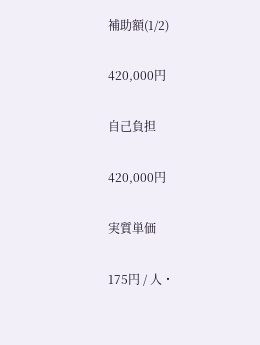補助額(1/2)

420,000円

自己負担

420,000円

実質単価

175円 / 人・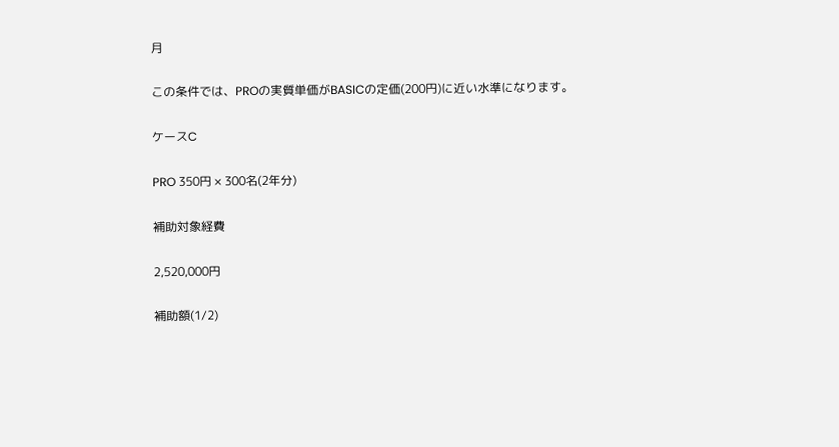月

この条件では、PROの実質単価がBASICの定価(200円)に近い水準になります。

ケースC

PRO 350円 × 300名(2年分)

補助対象経費

2,520,000円

補助額(1/2)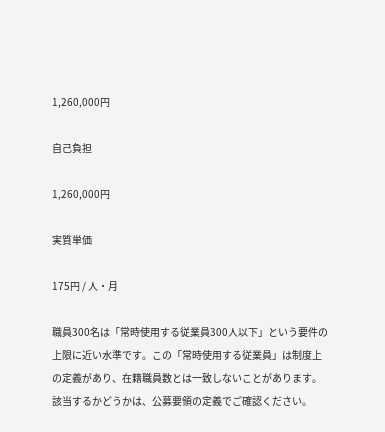1,260,000円

自己負担

1,260,000円

実質単価

175円 / 人・月

職員300名は「常時使用する従業員300人以下」という要件の上限に近い水準です。この「常時使用する従業員」は制度上の定義があり、在籍職員数とは一致しないことがあります。該当するかどうかは、公募要領の定義でご確認ください。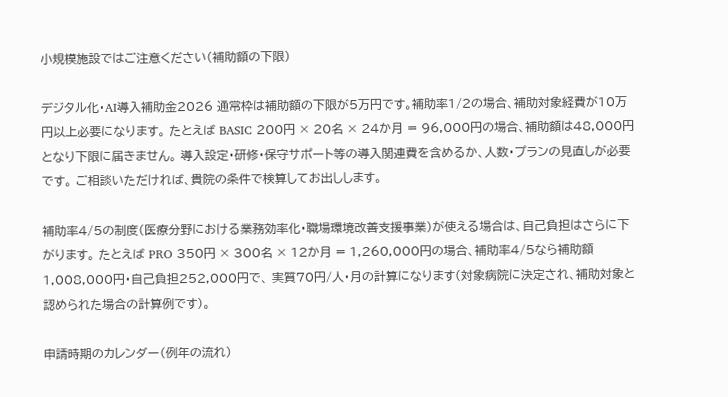小規模施設ではご注意ください(補助額の下限)

デジタル化・AI導入補助金2026 通常枠は補助額の下限が5万円です。補助率1/2の場合、補助対象経費が10万円以上必要になります。 たとえば BASIC 200円 × 20名 × 24か月 = 96,000円の場合、補助額は48,000円となり下限に届きません。 導入設定・研修・保守サポート等の導入関連費を含めるか、人数・プランの見直しが必要です。 ご相談いただければ、貴院の条件で検算してお出しします。

補助率4/5の制度(医療分野における業務効率化・職場環境改善支援事業)が使える場合は、自己負担はさらに下がります。 たとえば PRO 350円 × 300名 × 12か月 = 1,260,000円の場合、補助率4/5なら補助額1,008,000円・自己負担252,000円で、 実質70円/人・月の計算になります(対象病院に決定され、補助対象と認められた場合の計算例です)。

申請時期のカレンダー(例年の流れ)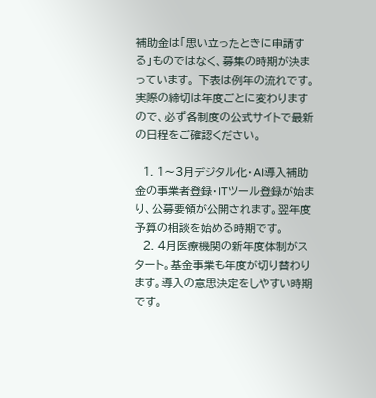補助金は「思い立ったときに申請する」ものではなく、募集の時期が決まっています。 下表は例年の流れです。実際の締切は年度ごとに変わりますので、必ず各制度の公式サイトで最新の日程をご確認ください。

  1. 1〜3月デジタル化・AI導入補助金の事業者登録・ITツール登録が始まり、公募要領が公開されます。翌年度予算の相談を始める時期です。
  2. 4月医療機関の新年度体制がスタート。基金事業も年度が切り替わります。導入の意思決定をしやすい時期です。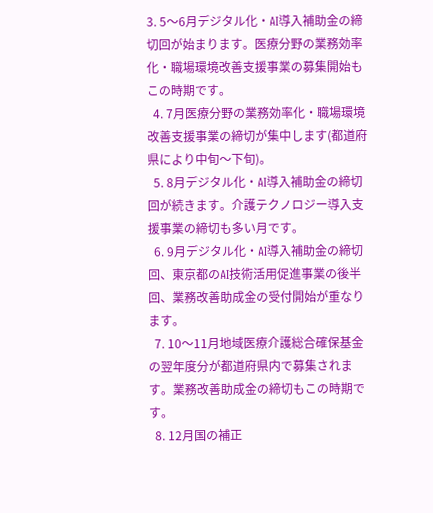3. 5〜6月デジタル化・AI導入補助金の締切回が始まります。医療分野の業務効率化・職場環境改善支援事業の募集開始もこの時期です。
  4. 7月医療分野の業務効率化・職場環境改善支援事業の締切が集中します(都道府県により中旬〜下旬)。
  5. 8月デジタル化・AI導入補助金の締切回が続きます。介護テクノロジー導入支援事業の締切も多い月です。
  6. 9月デジタル化・AI導入補助金の締切回、東京都のAI技術活用促進事業の後半回、業務改善助成金の受付開始が重なります。
  7. 10〜11月地域医療介護総合確保基金の翌年度分が都道府県内で募集されます。業務改善助成金の締切もこの時期です。
  8. 12月国の補正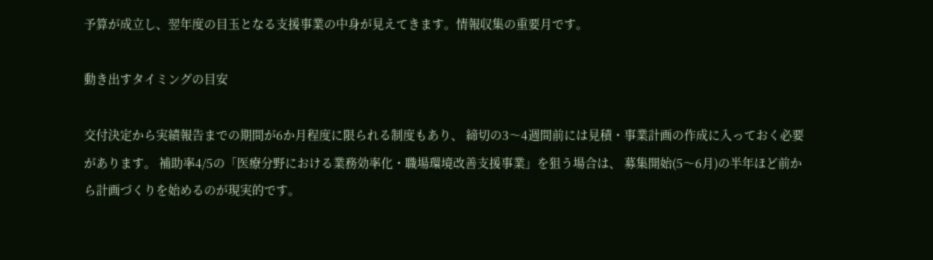予算が成立し、翌年度の目玉となる支援事業の中身が見えてきます。情報収集の重要月です。

動き出すタイミングの目安

交付決定から実績報告までの期間が6か月程度に限られる制度もあり、 締切の3〜4週間前には見積・事業計画の作成に入っておく必要があります。 補助率4/5の「医療分野における業務効率化・職場環境改善支援事業」を狙う場合は、 募集開始(5〜6月)の半年ほど前から計画づくりを始めるのが現実的です。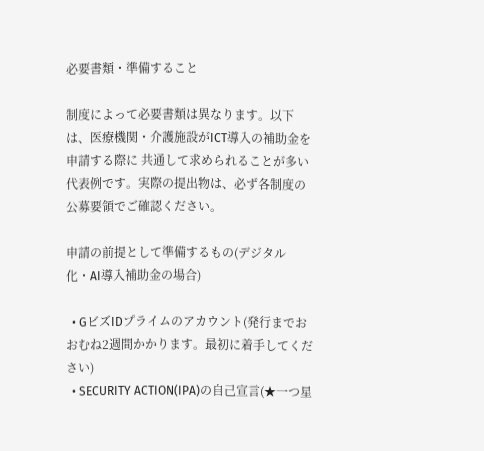必要書類・準備すること

制度によって必要書類は異なります。以下は、医療機関・介護施設がICT導入の補助金を申請する際に 共通して求められることが多い代表例です。実際の提出物は、必ず各制度の公募要領でご確認ください。

申請の前提として準備するもの(デジタル化・AI導入補助金の場合)

  • GビズIDプライムのアカウント(発行までおおむね2週間かかります。最初に着手してください)
  • SECURITY ACTION(IPA)の自己宣言(★一つ星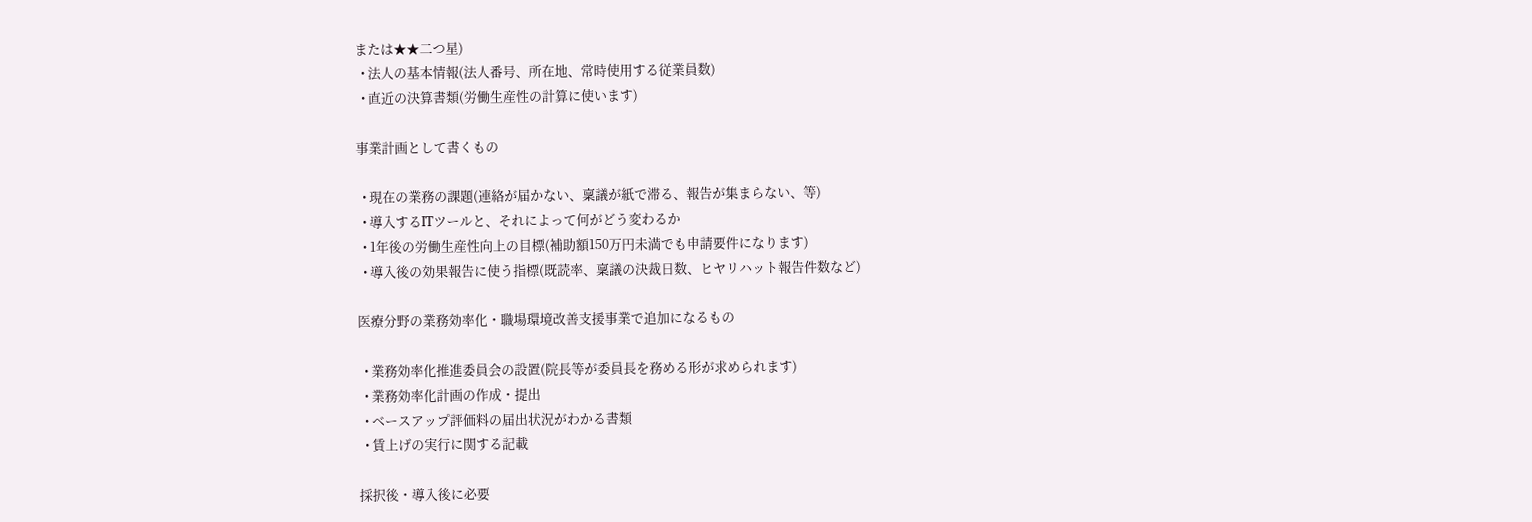または★★二つ星)
  • 法人の基本情報(法人番号、所在地、常時使用する従業員数)
  • 直近の決算書類(労働生産性の計算に使います)

事業計画として書くもの

  • 現在の業務の課題(連絡が届かない、稟議が紙で滞る、報告が集まらない、等)
  • 導入するITツールと、それによって何がどう変わるか
  • 1年後の労働生産性向上の目標(補助額150万円未満でも申請要件になります)
  • 導入後の効果報告に使う指標(既読率、稟議の決裁日数、ヒヤリハット報告件数など)

医療分野の業務効率化・職場環境改善支援事業で追加になるもの

  • 業務効率化推進委員会の設置(院長等が委員長を務める形が求められます)
  • 業務効率化計画の作成・提出
  • ベースアップ評価料の届出状況がわかる書類
  • 賃上げの実行に関する記載

採択後・導入後に必要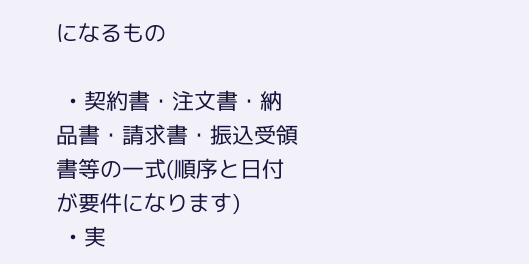になるもの

  • 契約書・注文書・納品書・請求書・振込受領書等の一式(順序と日付が要件になります)
  • 実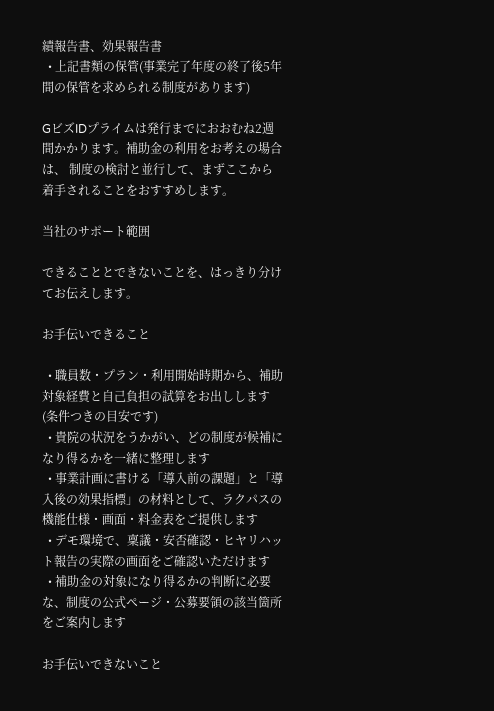績報告書、効果報告書
  • 上記書類の保管(事業完了年度の終了後5年間の保管を求められる制度があります)

GビズIDプライムは発行までにおおむね2週間かかります。補助金の利用をお考えの場合は、 制度の検討と並行して、まずここから着手されることをおすすめします。

当社のサポート範囲

できることとできないことを、はっきり分けてお伝えします。

お手伝いできること

  • 職員数・プラン・利用開始時期から、補助対象経費と自己負担の試算をお出しします(条件つきの目安です)
  • 貴院の状況をうかがい、どの制度が候補になり得るかを一緒に整理します
  • 事業計画に書ける「導入前の課題」と「導入後の効果指標」の材料として、ラクパスの機能仕様・画面・料金表をご提供します
  • デモ環境で、稟議・安否確認・ヒヤリハット報告の実際の画面をご確認いただけます
  • 補助金の対象になり得るかの判断に必要な、制度の公式ページ・公募要領の該当箇所をご案内します

お手伝いできないこと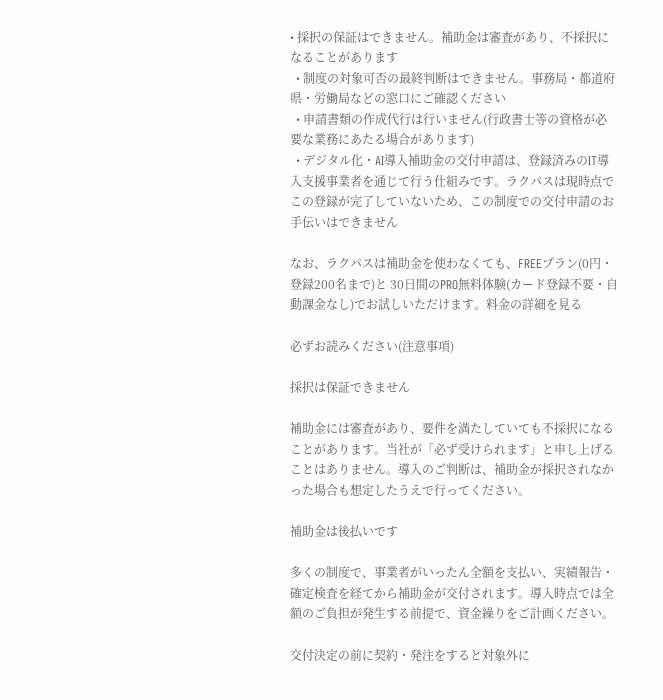• 採択の保証はできません。補助金は審査があり、不採択になることがあります
  • 制度の対象可否の最終判断はできません。事務局・都道府県・労働局などの窓口にご確認ください
  • 申請書類の作成代行は行いません(行政書士等の資格が必要な業務にあたる場合があります)
  • デジタル化・AI導入補助金の交付申請は、登録済みのIT導入支援事業者を通じて行う仕組みです。ラクパスは現時点でこの登録が完了していないため、この制度での交付申請のお手伝いはできません

なお、ラクパスは補助金を使わなくても、FREEプラン(0円・登録200名まで)と 30日間のPRO無料体験(カード登録不要・自動課金なし)でお試しいただけます。料金の詳細を見る

必ずお読みください(注意事項)

採択は保証できません

補助金には審査があり、要件を満たしていても不採択になることがあります。当社が「必ず受けられます」と申し上げることはありません。導入のご判断は、補助金が採択されなかった場合も想定したうえで行ってください。

補助金は後払いです

多くの制度で、事業者がいったん全額を支払い、実績報告・確定検査を経てから補助金が交付されます。導入時点では全額のご負担が発生する前提で、資金繰りをご計画ください。

交付決定の前に契約・発注をすると対象外に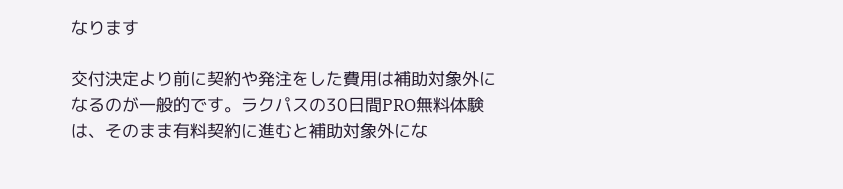なります

交付決定より前に契約や発注をした費用は補助対象外になるのが一般的です。ラクパスの30日間PRO無料体験は、そのまま有料契約に進むと補助対象外にな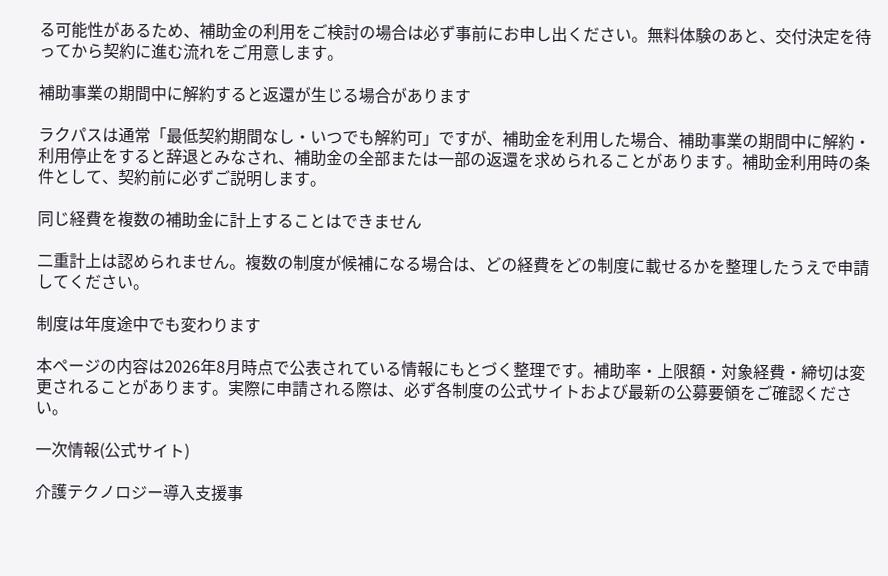る可能性があるため、補助金の利用をご検討の場合は必ず事前にお申し出ください。無料体験のあと、交付決定を待ってから契約に進む流れをご用意します。

補助事業の期間中に解約すると返還が生じる場合があります

ラクパスは通常「最低契約期間なし・いつでも解約可」ですが、補助金を利用した場合、補助事業の期間中に解約・利用停止をすると辞退とみなされ、補助金の全部または一部の返還を求められることがあります。補助金利用時の条件として、契約前に必ずご説明します。

同じ経費を複数の補助金に計上することはできません

二重計上は認められません。複数の制度が候補になる場合は、どの経費をどの制度に載せるかを整理したうえで申請してください。

制度は年度途中でも変わります

本ページの内容は2026年8月時点で公表されている情報にもとづく整理です。補助率・上限額・対象経費・締切は変更されることがあります。実際に申請される際は、必ず各制度の公式サイトおよび最新の公募要領をご確認ください。

一次情報(公式サイト)

介護テクノロジー導入支援事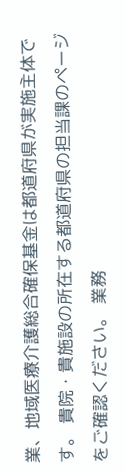業、地域医療介護総合確保基金は都道府県が実施主体です。 貴院・貴施設の所在する都道府県の担当課のページをご確認ください。 業務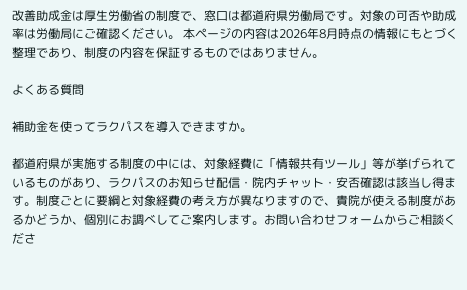改善助成金は厚生労働省の制度で、窓口は都道府県労働局です。対象の可否や助成率は労働局にご確認ください。 本ページの内容は2026年8月時点の情報にもとづく整理であり、制度の内容を保証するものではありません。

よくある質問

補助金を使ってラクパスを導入できますか。

都道府県が実施する制度の中には、対象経費に「情報共有ツール」等が挙げられているものがあり、ラクパスのお知らせ配信・院内チャット・安否確認は該当し得ます。制度ごとに要綱と対象経費の考え方が異なりますので、貴院が使える制度があるかどうか、個別にお調べしてご案内します。お問い合わせフォームからご相談くださ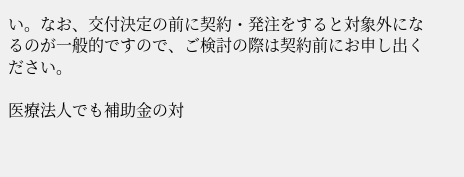い。なお、交付決定の前に契約・発注をすると対象外になるのが一般的ですので、ご検討の際は契約前にお申し出ください。

医療法人でも補助金の対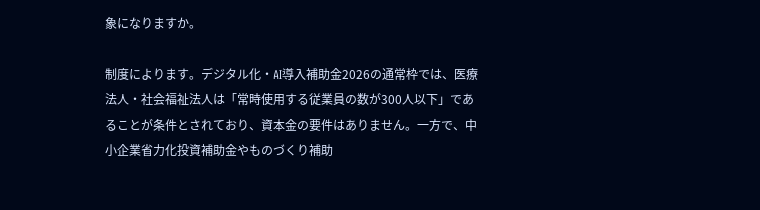象になりますか。

制度によります。デジタル化・AI導入補助金2026の通常枠では、医療法人・社会福祉法人は「常時使用する従業員の数が300人以下」であることが条件とされており、資本金の要件はありません。一方で、中小企業省力化投資補助金やものづくり補助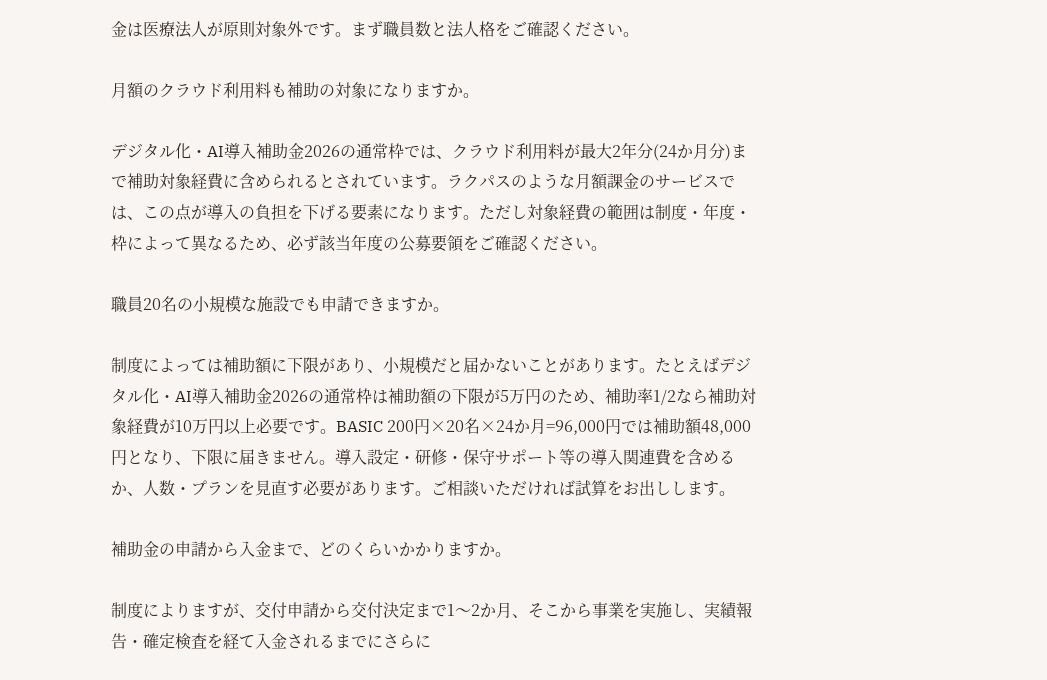金は医療法人が原則対象外です。まず職員数と法人格をご確認ください。

月額のクラウド利用料も補助の対象になりますか。

デジタル化・AI導入補助金2026の通常枠では、クラウド利用料が最大2年分(24か月分)まで補助対象経費に含められるとされています。ラクパスのような月額課金のサービスでは、この点が導入の負担を下げる要素になります。ただし対象経費の範囲は制度・年度・枠によって異なるため、必ず該当年度の公募要領をご確認ください。

職員20名の小規模な施設でも申請できますか。

制度によっては補助額に下限があり、小規模だと届かないことがあります。たとえばデジタル化・AI導入補助金2026の通常枠は補助額の下限が5万円のため、補助率1/2なら補助対象経費が10万円以上必要です。BASIC 200円×20名×24か月=96,000円では補助額48,000円となり、下限に届きません。導入設定・研修・保守サポート等の導入関連費を含めるか、人数・プランを見直す必要があります。ご相談いただければ試算をお出しします。

補助金の申請から入金まで、どのくらいかかりますか。

制度によりますが、交付申請から交付決定まで1〜2か月、そこから事業を実施し、実績報告・確定検査を経て入金されるまでにさらに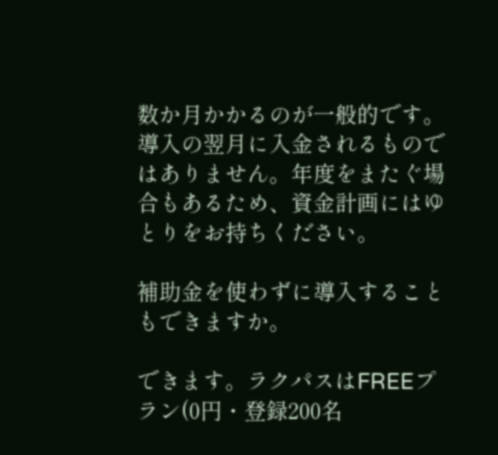数か月かかるのが一般的です。導入の翌月に入金されるものではありません。年度をまたぐ場合もあるため、資金計画にはゆとりをお持ちください。

補助金を使わずに導入することもできますか。

できます。ラクパスはFREEプラン(0円・登録200名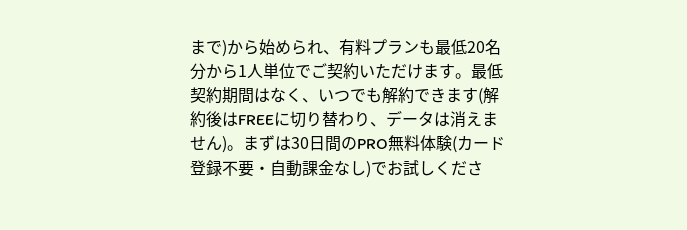まで)から始められ、有料プランも最低20名分から1人単位でご契約いただけます。最低契約期間はなく、いつでも解約できます(解約後はFREEに切り替わり、データは消えません)。まずは30日間のPRO無料体験(カード登録不要・自動課金なし)でお試しくださ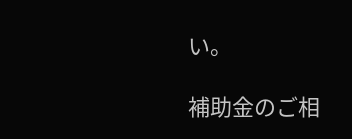い。

補助金のご相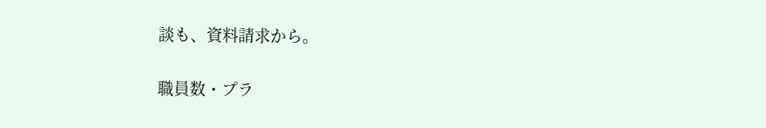談も、資料請求から。

職員数・プラ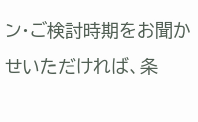ン・ご検討時期をお聞かせいただければ、条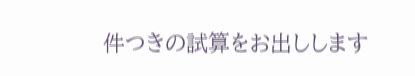件つきの試算をお出しします